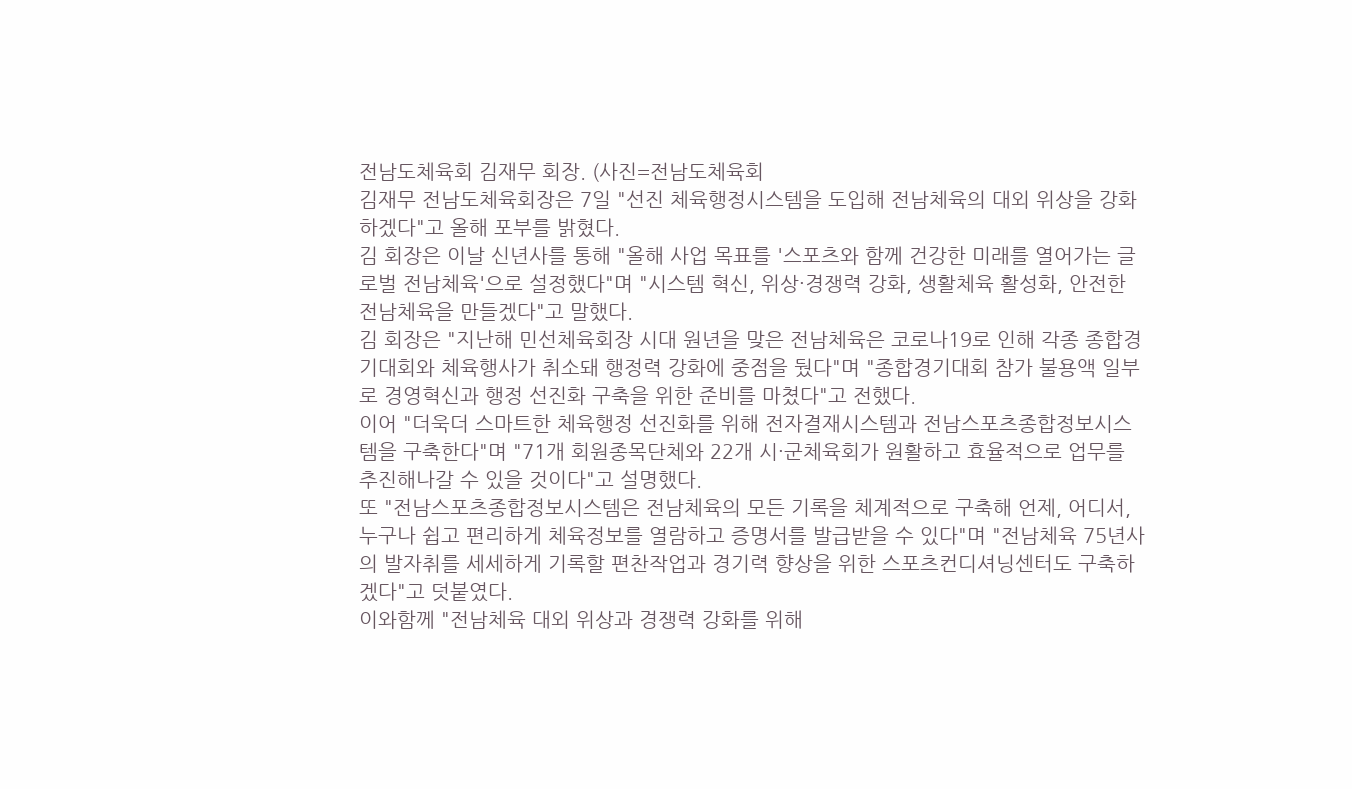전남도체육회 김재무 회장. (사진=전남도체육회
김재무 전남도체육회장은 7일 "선진 체육행정시스템을 도입해 전남체육의 대외 위상을 강화하겠다"고 올해 포부를 밝혔다.
김 회장은 이날 신년사를 통해 "올해 사업 목표를 '스포츠와 함께 건강한 미래를 열어가는 글로벌 전남체육'으로 설정했다"며 "시스템 혁신, 위상·경쟁력 강화, 생활체육 활성화, 안전한 전남체육을 만들겠다"고 말했다.
김 회장은 "지난해 민선체육회장 시대 원년을 맞은 전남체육은 코로나19로 인해 각종 종합경기대회와 체육행사가 취소돼 행정력 강화에 중점을 뒀다"며 "종합경기대회 참가 불용액 일부로 경영혁신과 행정 선진화 구축을 위한 준비를 마쳤다"고 전했다.
이어 "더욱더 스마트한 체육행정 선진화를 위해 전자결재시스템과 전남스포츠종합정보시스템을 구축한다"며 "71개 회원종목단체와 22개 시·군체육회가 원활하고 효율적으로 업무를 추진해나갈 수 있을 것이다"고 설명했다.
또 "전남스포츠종합정보시스템은 전남체육의 모든 기록을 체계적으로 구축해 언제, 어디서, 누구나 쉽고 편리하게 체육정보를 열람하고 증명서를 발급받을 수 있다"며 "전남체육 75년사의 발자취를 세세하게 기록할 편찬작업과 경기력 향상을 위한 스포츠컨디셔닝센터도 구축하겠다"고 덧붙였다.
이와함께 "전남체육 대외 위상과 경쟁력 강화를 위해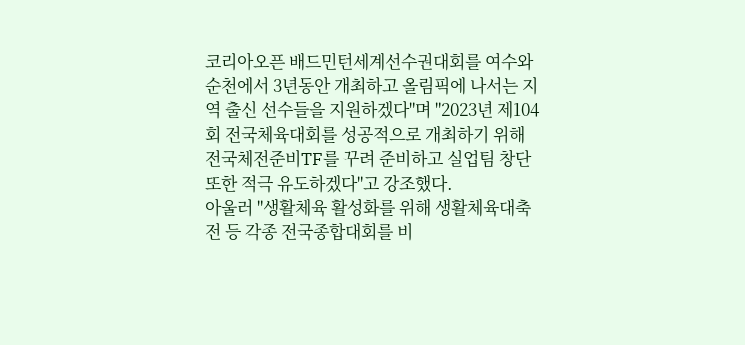코리아오픈 배드민턴세계선수권대회를 여수와 순천에서 3년동안 개최하고 올림픽에 나서는 지역 출신 선수들을 지원하겠다"며 "2023년 제104회 전국체육대회를 성공적으로 개최하기 위해 전국체전준비TF를 꾸려 준비하고 실업팀 창단 또한 적극 유도하겠다"고 강조했다.
아울러 "생활체육 활성화를 위해 생활체육대축전 등 각종 전국종합대회를 비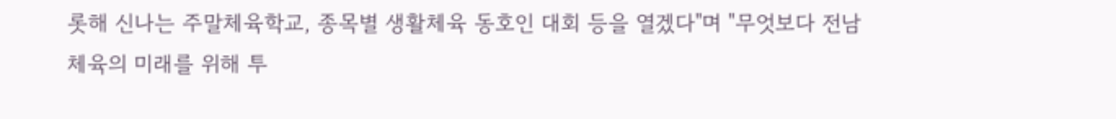롯해 신나는 주말체육학교, 종목별 생활체육 동호인 대회 등을 열겠다"며 "무엇보다 전남체육의 미래를 위해 투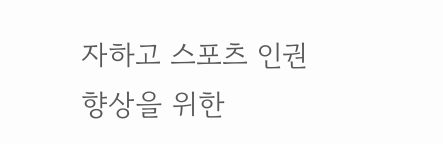자하고 스포츠 인권 향상을 위한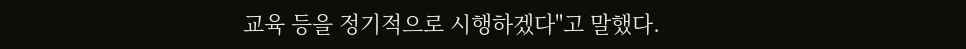교육 등을 정기적으로 시행하겠다"고 말했다.